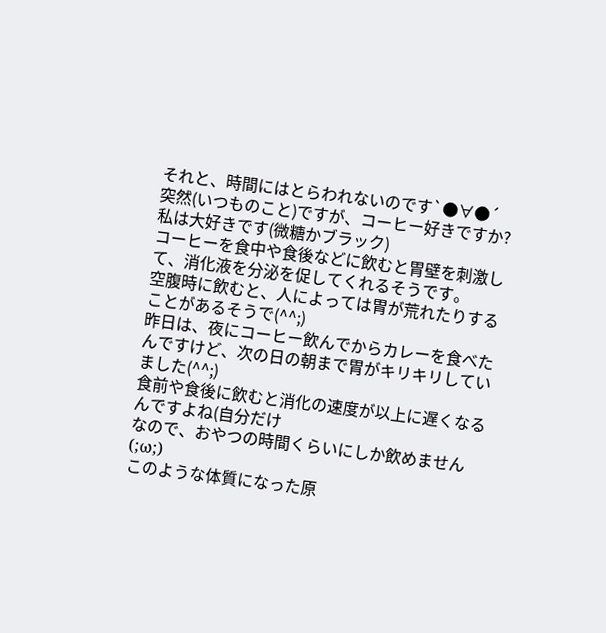それと、時間にはとらわれないのです`●∀●´
突然(いつものこと)ですが、コーヒー好きですか?私は大好きです(微糖かブラック)
コーヒーを食中や食後などに飲むと胃壁を刺激して、消化液を分泌を促してくれるそうです。
空腹時に飲むと、人によっては胃が荒れたりすることがあるそうで(^^;)
昨日は、夜にコーヒー飲んでからカレーを食べたんですけど、次の日の朝まで胃がキリキリしていました(^^;)
食前や食後に飲むと消化の速度が以上に遅くなるんですよね(自分だけ
なので、おやつの時間くらいにしか飲めません (;ω;)
このような体質になった原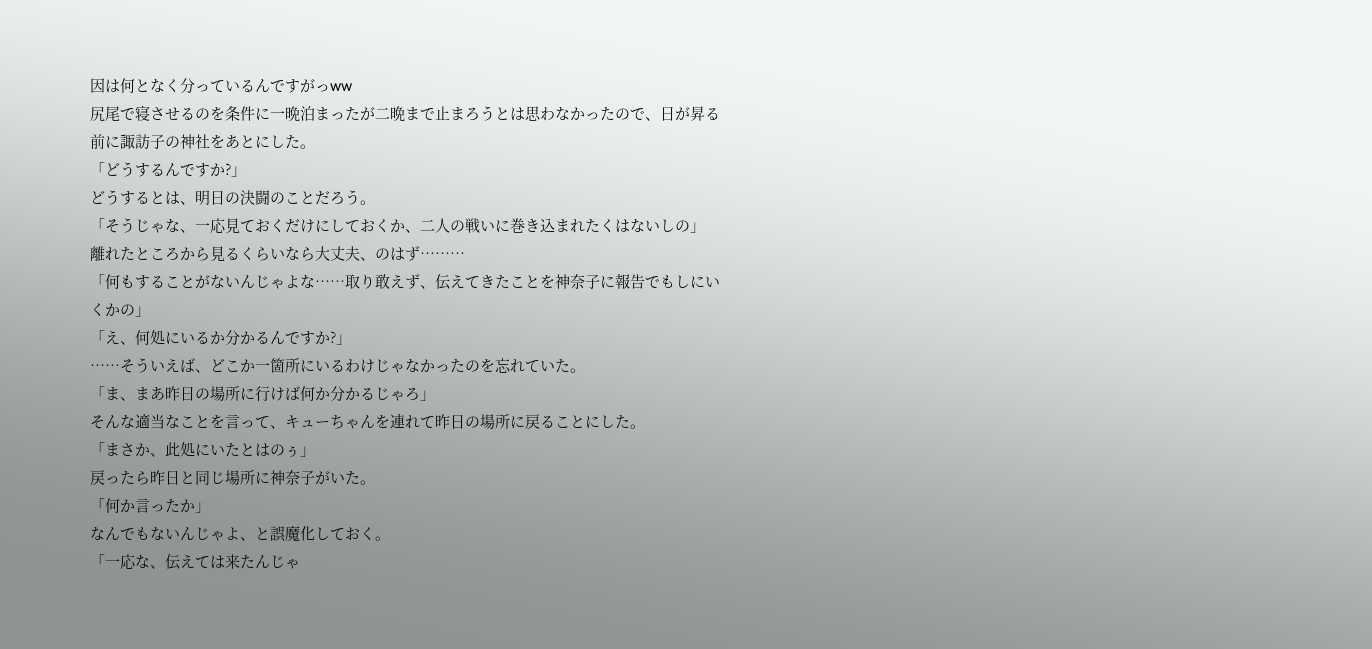因は何となく分っているんですがっww
尻尾で寝させるのを条件に一晩泊まったが二晩まで止まろうとは思わなかったので、日が昇る前に諏訪子の神社をあとにした。
「どうするんですか?」
どうするとは、明日の決闘のことだろう。
「そうじゃな、一応見ておくだけにしておくか、二人の戦いに巻き込まれたくはないしの」
離れたところから見るくらいなら大丈夫、のはず………
「何もすることがないんじゃよな……取り敢えず、伝えてきたことを神奈子に報告でもしにいくかの」
「え、何処にいるか分かるんですか?」
……そういえば、どこか一箇所にいるわけじゃなかったのを忘れていた。
「ま、まあ昨日の場所に行けば何か分かるじゃろ」
そんな適当なことを言って、キューちゃんを連れて昨日の場所に戻ることにした。
「まさか、此処にいたとはのぅ」
戻ったら昨日と同じ場所に神奈子がいた。
「何か言ったか」
なんでもないんじゃよ、と誤魔化しておく。
「一応な、伝えては来たんじゃ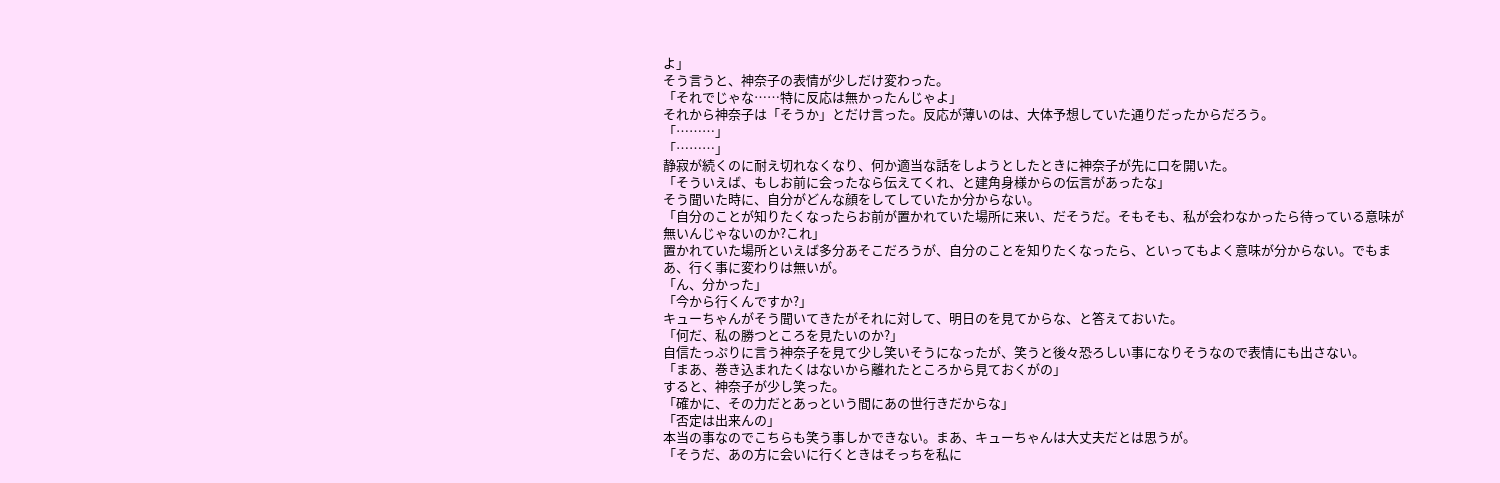よ」
そう言うと、神奈子の表情が少しだけ変わった。
「それでじゃな……特に反応は無かったんじゃよ」
それから神奈子は「そうか」とだけ言った。反応が薄いのは、大体予想していた通りだったからだろう。
「………」
「………」
静寂が続くのに耐え切れなくなり、何か適当な話をしようとしたときに神奈子が先に口を開いた。
「そういえば、もしお前に会ったなら伝えてくれ、と建角身様からの伝言があったな」
そう聞いた時に、自分がどんな顔をしてしていたか分からない。
「自分のことが知りたくなったらお前が置かれていた場所に来い、だそうだ。そもそも、私が会わなかったら待っている意味が無いんじゃないのか?これ」
置かれていた場所といえば多分あそこだろうが、自分のことを知りたくなったら、といってもよく意味が分からない。でもまあ、行く事に変わりは無いが。
「ん、分かった」
「今から行くんですか?」
キューちゃんがそう聞いてきたがそれに対して、明日のを見てからな、と答えておいた。
「何だ、私の勝つところを見たいのか?」
自信たっぷりに言う神奈子を見て少し笑いそうになったが、笑うと後々恐ろしい事になりそうなので表情にも出さない。
「まあ、巻き込まれたくはないから離れたところから見ておくがの」
すると、神奈子が少し笑った。
「確かに、その力だとあっという間にあの世行きだからな」
「否定は出来んの」
本当の事なのでこちらも笑う事しかできない。まあ、キューちゃんは大丈夫だとは思うが。
「そうだ、あの方に会いに行くときはそっちを私に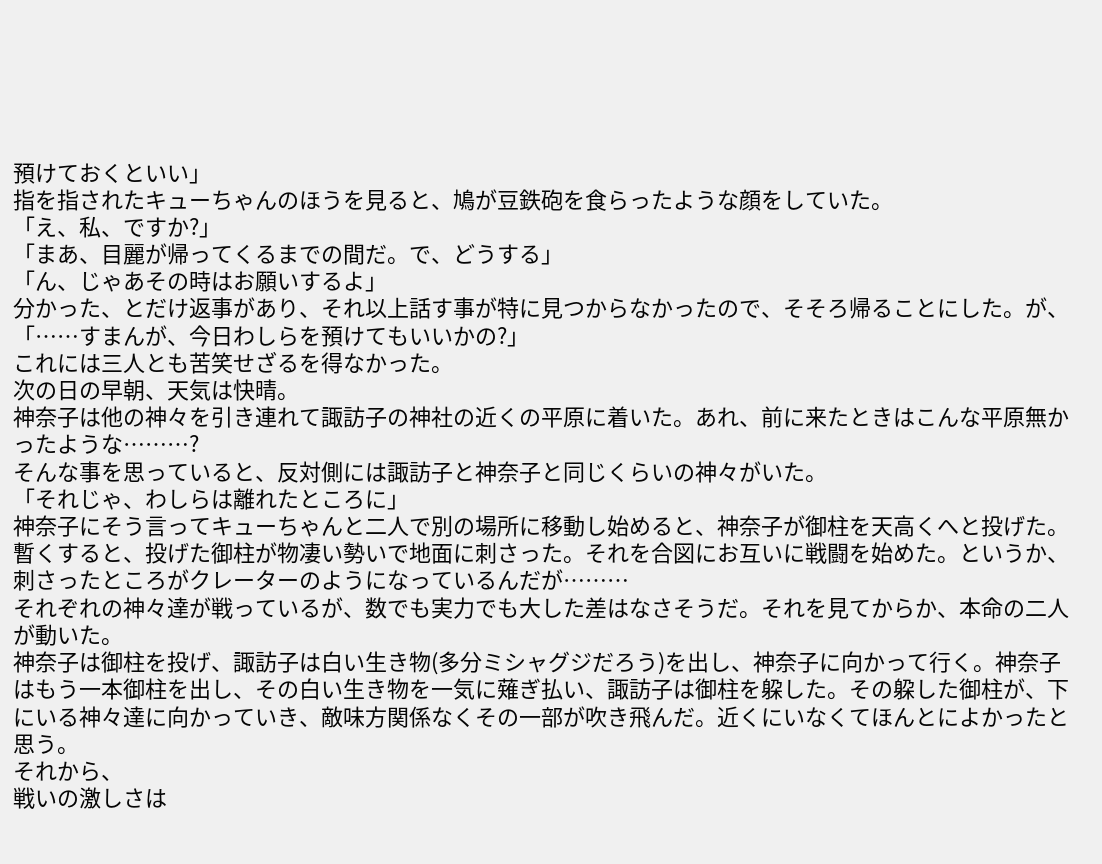預けておくといい」
指を指されたキューちゃんのほうを見ると、鳩が豆鉄砲を食らったような顔をしていた。
「え、私、ですか?」
「まあ、目麗が帰ってくるまでの間だ。で、どうする」
「ん、じゃあその時はお願いするよ」
分かった、とだけ返事があり、それ以上話す事が特に見つからなかったので、そそろ帰ることにした。が、
「……すまんが、今日わしらを預けてもいいかの?」
これには三人とも苦笑せざるを得なかった。
次の日の早朝、天気は快晴。
神奈子は他の神々を引き連れて諏訪子の神社の近くの平原に着いた。あれ、前に来たときはこんな平原無かったような………?
そんな事を思っていると、反対側には諏訪子と神奈子と同じくらいの神々がいた。
「それじゃ、わしらは離れたところに」
神奈子にそう言ってキューちゃんと二人で別の場所に移動し始めると、神奈子が御柱を天高くへと投げた。暫くすると、投げた御柱が物凄い勢いで地面に刺さった。それを合図にお互いに戦闘を始めた。というか、刺さったところがクレーターのようになっているんだが………
それぞれの神々達が戦っているが、数でも実力でも大した差はなさそうだ。それを見てからか、本命の二人が動いた。
神奈子は御柱を投げ、諏訪子は白い生き物(多分ミシャグジだろう)を出し、神奈子に向かって行く。神奈子はもう一本御柱を出し、その白い生き物を一気に薙ぎ払い、諏訪子は御柱を躱した。その躱した御柱が、下にいる神々達に向かっていき、敵味方関係なくその一部が吹き飛んだ。近くにいなくてほんとによかったと思う。
それから、
戦いの激しさは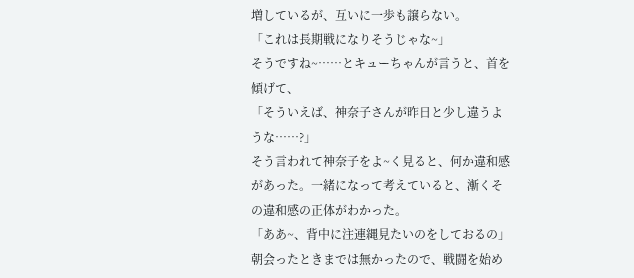増しているが、互いに一歩も譲らない。
「これは長期戦になりそうじゃな~」
そうですね~……とキューちゃんが言うと、首を傾げて、
「そういえば、神奈子さんが昨日と少し違うような……?」
そう言われて神奈子をよ~く見ると、何か違和感があった。一緒になって考えていると、漸くその違和感の正体がわかった。
「ああ~、背中に注連縄見たいのをしておるの」
朝会ったときまでは無かったので、戦闘を始め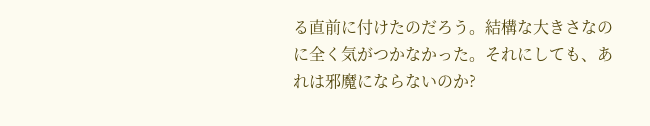る直前に付けたのだろう。結構な大きさなのに全く気がつかなかった。それにしても、あれは邪魔にならないのか?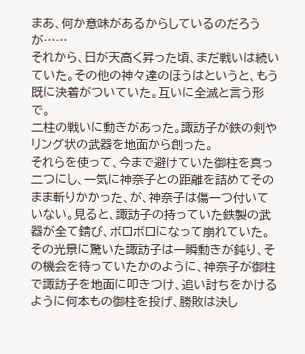まあ、何か意味があるからしているのだろうが……
それから、日が天高く昇った頃、まだ戦いは続いていた。その他の神々達のほうはというと、もう既に決着がついていた。互いに全滅と言う形で。
二柱の戦いに動きがあった。諏訪子が鉄の剣やリング状の武器を地面から創った。
それらを使って、今まで避けていた御柱を真っ二つにし、一気に神奈子との距離を詰めてそのまま斬りかかった、が、神奈子は傷一つ付いていない。見ると、諏訪子の持っていた鉄製の武器が全て錆び、ボロボロになって崩れていた。
その光景に驚いた諏訪子は一瞬動きが鈍り、その機会を待っていたかのように、神奈子が御柱で諏訪子を地面に叩きつけ、追い討ちをかけるように何本もの御柱を投げ、勝敗は決し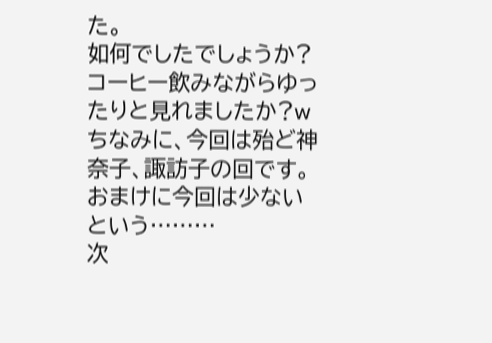た。
如何でしたでしょうか?コーヒー飲みながらゆったりと見れましたか?w
ちなみに、今回は殆ど神奈子、諏訪子の回です。
おまけに今回は少ないという………
次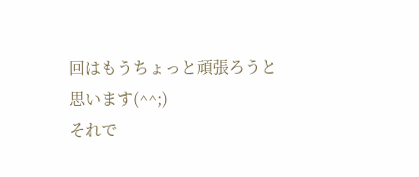回はもうちょっと頑張ろうと思います(^^;)
それで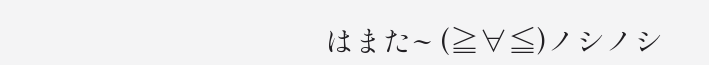はまた~ (≧∀≦)ノシノシ